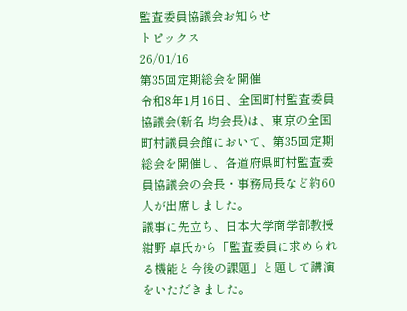監査委員協議会お知らせ
トピックス
26/01/16
第35回定期総会を開催
令和8年1月16日、全国町村監査委員協議会(新名 均会長)は、東京の全国町村議員会館において、第35回定期総会を開催し、各道府県町村監査委員協議会の会長・事務局長など約60人が出席しました。
議事に先立ち、日本大学商学部教授 紺野 卓氏から「監査委員に求められる機能と今後の課題」と題して講演をいただきました。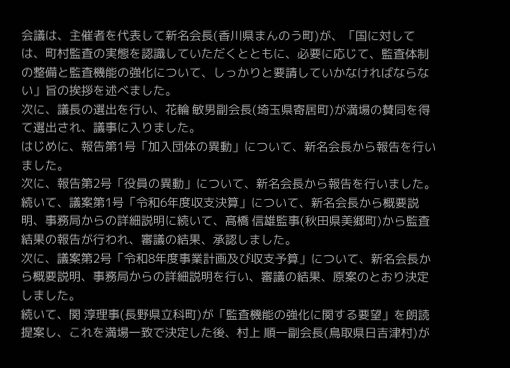会議は、主催者を代表して新名会長(香川県まんのう町)が、「国に対しては、町村監査の実態を認識していただくとともに、必要に応じて、監査体制の整備と監査機能の強化について、しっかりと要請していかなければならない」旨の挨拶を述べました。
次に、議長の選出を行い、花輪 敏男副会長(埼玉県寄居町)が満場の賛同を得て選出され、議事に入りました。
はじめに、報告第1号「加入団体の異動」について、新名会長から報告を行いました。
次に、報告第2号「役員の異動」について、新名会長から報告を行いました。
続いて、議案第1号「令和6年度収支決算」について、新名会長から概要説明、事務局からの詳細説明に続いて、髙橋 信雄監事(秋田県美郷町)から監査結果の報告が行われ、審議の結果、承認しました。
次に、議案第2号「令和8年度事業計画及び収支予算」について、新名会長から概要説明、事務局からの詳細説明を行い、審議の結果、原案のとおり決定しました。
続いて、関 淳理事(長野県立科町)が「監査機能の強化に関する要望」を朗読提案し、これを満場一致で決定した後、村上 順一副会長(鳥取県日吉津村)が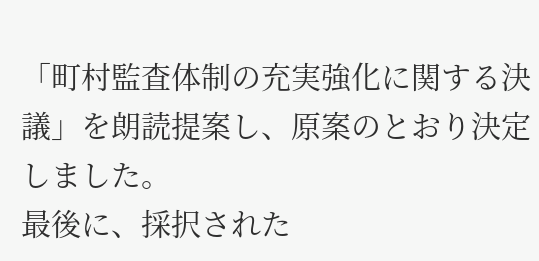「町村監査体制の充実強化に関する決議」を朗読提案し、原案のとおり決定しました。
最後に、採択された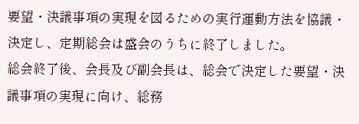要望・決議事項の実現を図るための実行運動方法を協議・決定し、定期総会は盛会のうちに終了しました。
総会終了後、会長及び副会長は、総会で決定した要望・決議事項の実現に向け、総務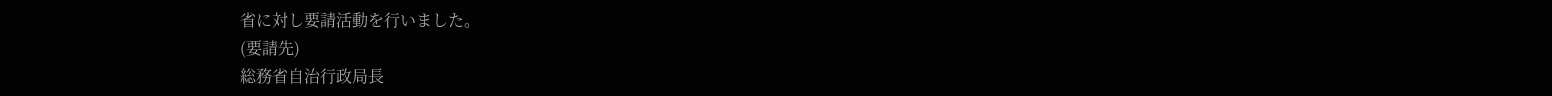省に対し要請活動を行いました。
(要請先)
総務省自治行政局長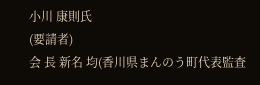小川 康則氏
(要請者)
会 長 新名 均(香川県まんのう町代表監査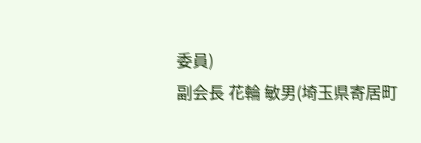委員)
副会長 花輪 敏男(埼玉県寄居町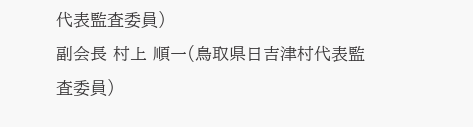代表監査委員)
副会長 村上 順一(鳥取県日吉津村代表監査委員)